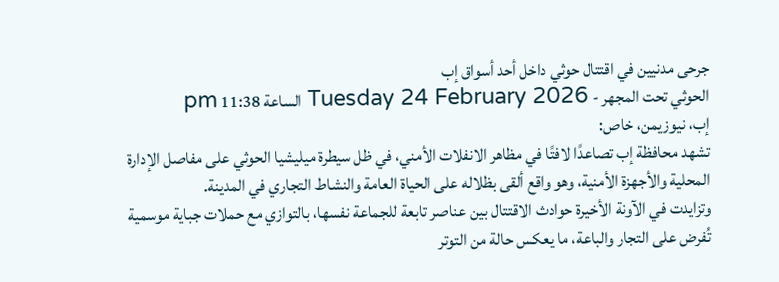جرحى مدنيين في اقتتال حوثي داخل أحد أسواق إب
الحوثي تحت المجهر - Tuesday 24 February 2026 الساعة 11:38 pm
إب، نيوزيمن، خاص:
تشهد محافظة إب تصاعدًا لافتًا في مظاهر الانفلات الأمني، في ظل سيطرة ميليشيا الحوثي على مفاصل الإدارة المحلية والأجهزة الأمنية، وهو واقع ألقى بظلاله على الحياة العامة والنشاط التجاري في المدينة.
وتزايدت في الآونة الأخيرة حوادث الاقتتال بين عناصر تابعة للجماعة نفسها، بالتوازي مع حملات جباية موسمية تُفرض على التجار والباعة، ما يعكس حالة من التوتر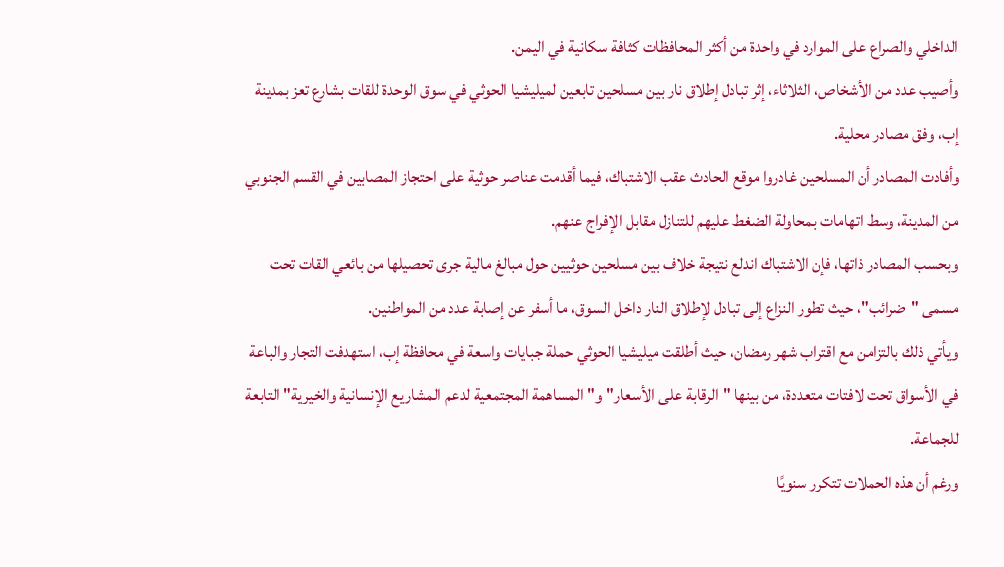الداخلي والصراع على الموارد في واحدة من أكثر المحافظات كثافة سكانية في اليمن.
وأصيب عدد من الأشخاص، الثلاثاء، إثر تبادل إطلاق نار بين مسلحين تابعين لميليشيا الحوثي في سوق الوحدة للقات بشارع تعز بمدينة إب، وفق مصادر محلية.
وأفادت المصادر أن المسلحين غادروا موقع الحادث عقب الاشتباك، فيما أقدمت عناصر حوثية على احتجاز المصابين في القسم الجنوبي من المدينة، وسط اتهامات بمحاولة الضغط عليهم للتنازل مقابل الإفراج عنهم.
وبحسب المصادر ذاتها، فإن الاشتباك اندلع نتيجة خلاف بين مسلحين حوثيين حول مبالغ مالية جرى تحصيلها من بائعي القات تحت مسمى "ضرائب"، حيث تطور النزاع إلى تبادل لإطلاق النار داخل السوق، ما أسفر عن إصابة عدد من المواطنين.
ويأتي ذلك بالتزامن مع اقتراب شهر رمضان، حيث أطلقت ميليشيا الحوثي حملة جبايات واسعة في محافظة إب، استهدفت التجار والباعة في الأسواق تحت لافتات متعددة، من بينها "الرقابة على الأسعار" و"المساهمة المجتمعية لدعم المشاريع الإنسانية والخيرية" التابعة للجماعة.
ورغم أن هذه الحملات تتكرر سنويًا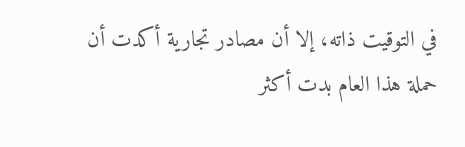في التوقيت ذاته، إلا أن مصادر تجارية أكدت أن حملة هذا العام بدت أكثر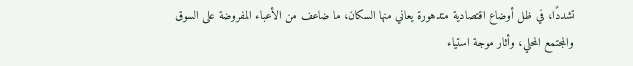تشددًا، في ظل أوضاع اقتصادية متدهورة يعاني منها السكان، ما ضاعف من الأعباء المفروضة على السوق والمجتمع المحلي، وأثار موجة استياء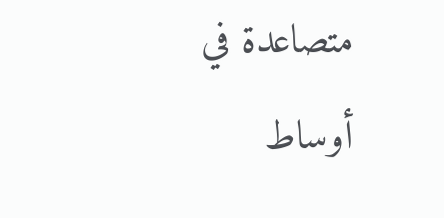متصاعدة في أوساط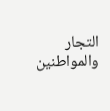التجار والمواطنين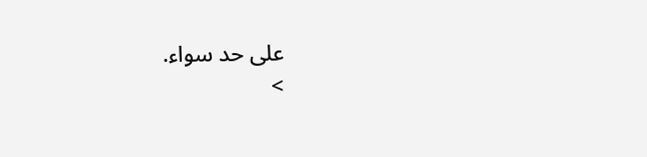على حد سواء.
>